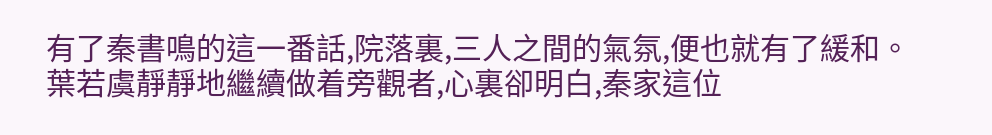有了秦書鳴的這一番話,院落裏,三人之間的氣氛,便也就有了緩和。
葉若虞靜靜地繼續做着旁觀者,心裏卻明白,秦家這位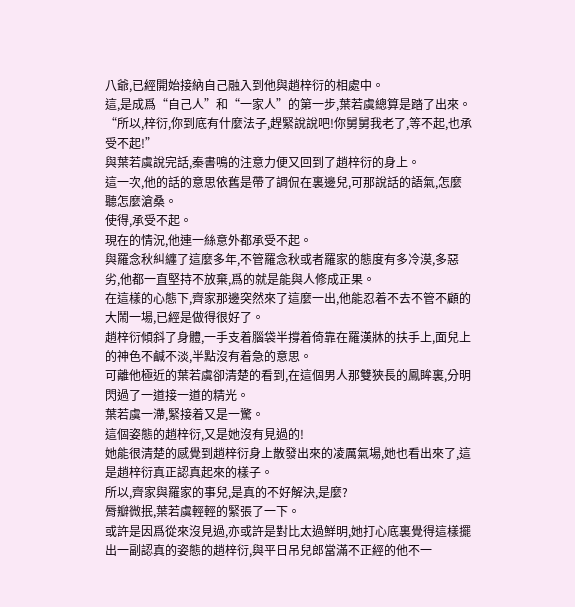八爺,已經開始接納自己融入到他與趙梓衍的相處中。
這,是成爲“自己人”和“一家人”的第一步,葉若虞總算是踏了出來。
“所以,梓衍,你到底有什麼法子,趕緊說說吧!你舅舅我老了,等不起,也承受不起!”
與葉若虞說完話,秦書鳴的注意力便又回到了趙梓衍的身上。
這一次,他的話的意思依舊是帶了調侃在裏邊兒,可那說話的語氣,怎麼聽怎麼滄桑。
使得,承受不起。
現在的情況,他連一絲意外都承受不起。
與羅念秋糾纏了這麼多年,不管羅念秋或者羅家的態度有多冷漠,多惡劣,他都一直堅持不放棄,爲的就是能與人修成正果。
在這樣的心態下,齊家那邊突然來了這麼一出,他能忍着不去不管不顧的大鬧一場,已經是做得很好了。
趙梓衍傾斜了身體,一手支着腦袋半撐着倚靠在羅漢牀的扶手上,面兒上的神色不鹹不淡,半點沒有着急的意思。
可離他極近的葉若虞卻清楚的看到,在這個男人那雙狹長的鳳眸裏,分明閃過了一道接一道的精光。
葉若虞一滯,緊接着又是一驚。
這個姿態的趙梓衍,又是她沒有見過的!
她能很清楚的感覺到趙梓衍身上散發出來的凌厲氣場,她也看出來了,這是趙梓衍真正認真起來的樣子。
所以,齊家與羅家的事兒,是真的不好解決,是麼?
脣瓣微抿,葉若虞輕輕的緊張了一下。
或許是因爲從來沒見過,亦或許是對比太過鮮明,她打心底裏覺得這樣擺出一副認真的姿態的趙梓衍,與平日吊兒郎當滿不正經的他不一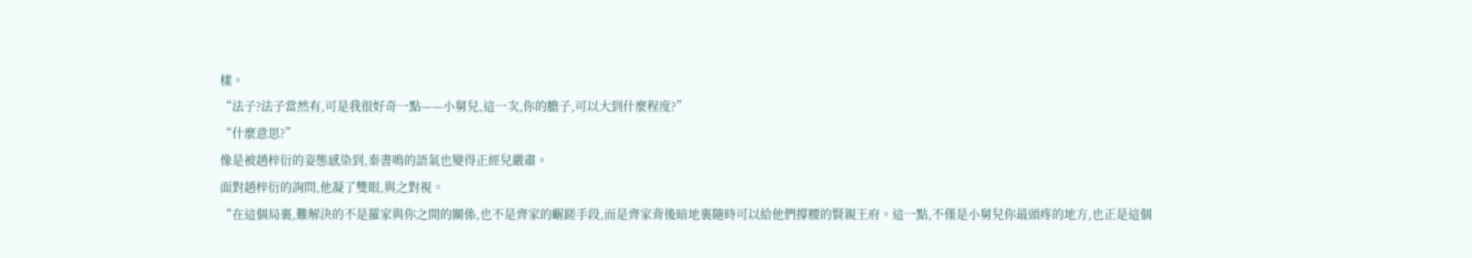樣。
“法子?法子當然有,可是我很好奇一點——小舅兒,這一次,你的膽子,可以大到什麼程度?”
“什麼意思?”
像是被趙梓衍的姿態感染到,秦書鳴的語氣也變得正經兒嚴肅。
面對趙梓衍的詢問,他凝了雙眼,與之對視。
“在這個局裏,難解決的不是羅家與你之間的關係,也不是齊家的齷蹉手段,而是齊家背後暗地裏隨時可以給他們撐腰的賢親王府。這一點,不僅是小舅兒你最頭疼的地方,也正是這個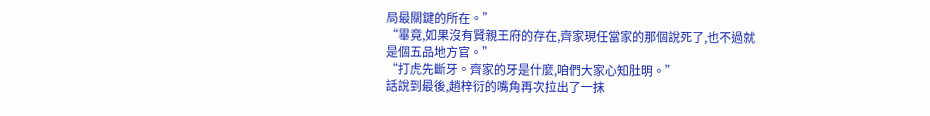局最關鍵的所在。”
“畢竟,如果沒有賢親王府的存在,齊家現任當家的那個說死了,也不過就是個五品地方官。”
“打虎先斷牙。齊家的牙是什麼,咱們大家心知肚明。”
話說到最後,趙梓衍的嘴角再次拉出了一抹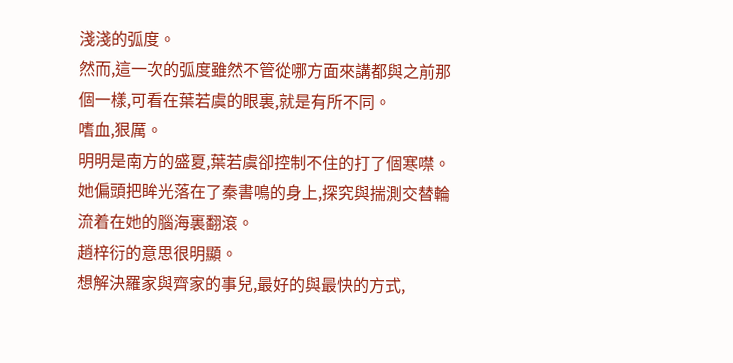淺淺的弧度。
然而,這一次的弧度雖然不管從哪方面來講都與之前那個一樣,可看在葉若虞的眼裏,就是有所不同。
嗜血,狠厲。
明明是南方的盛夏,葉若虞卻控制不住的打了個寒噤。
她偏頭把眸光落在了秦書鳴的身上,探究與揣測交替輪流着在她的腦海裏翻滾。
趙梓衍的意思很明顯。
想解決羅家與齊家的事兒,最好的與最快的方式,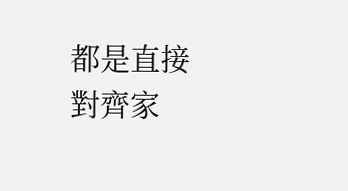都是直接對齊家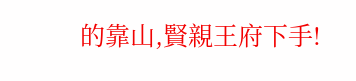的靠山,賢親王府下手!